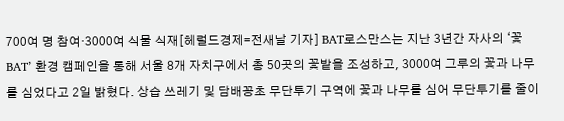700여 명 참여·3000여 식물 식재[헤럴드경제=전새날 기자] BAT로스만스는 지난 3년간 자사의 ‘꽃BAT’ 환경 캠페인을 통해 서울 8개 자치구에서 총 50곳의 꽃밭을 조성하고, 3000여 그루의 꽃과 나무를 심었다고 2일 밝혔다. 상습 쓰레기 및 담배꽁초 무단투기 구역에 꽃과 나무를 심어 무단투기를 줄이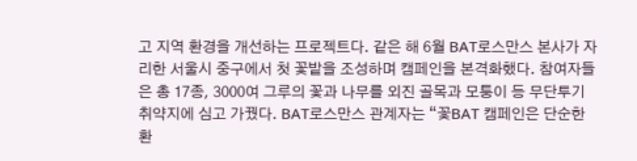고 지역 환경을 개선하는 프로젝트다. 같은 해 6월 BAT로스만스 본사가 자리한 서울시 중구에서 첫 꽃밭을 조성하며 캠페인을 본격화했다. 참여자들은 총 17종, 3000여 그루의 꽃과 나무를 외진 골목과 모퉁이 등 무단투기 취약지에 심고 가꿨다. BAT로스만스 관계자는 “꽃BAT 캠페인은 단순한 환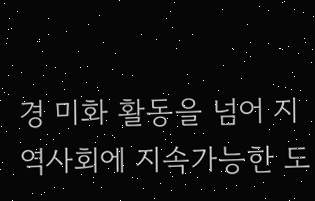경 미화 활동을 넘어 지역사회에 지속가능한 도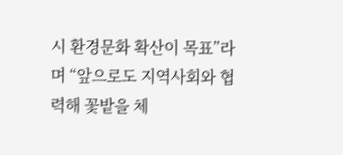시 환경문화 확산이 목표”라며 “앞으로도 지역사회와 협력해 꽃밭을 체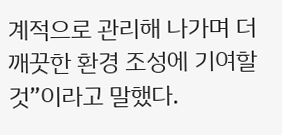계적으로 관리해 나가며 더 깨끗한 환경 조성에 기여할 것”이라고 말했다.